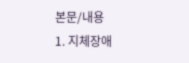본문/내용
1. 지체장애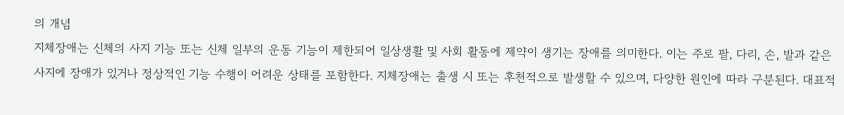의 개념
지체장애는 신체의 사지 기능 또는 신체 일부의 운동 기능이 제한되어 일상생활 및 사회 활동에 제약이 생기는 장애를 의미한다. 이는 주로 팔, 다리, 손, 발과 같은 사지에 장애가 있거나 정상적인 기능 수행이 어려운 상태를 포함한다. 지체장애는 출생 시 또는 후천적으로 발생할 수 있으며, 다양한 원인에 따라 구분된다. 대표적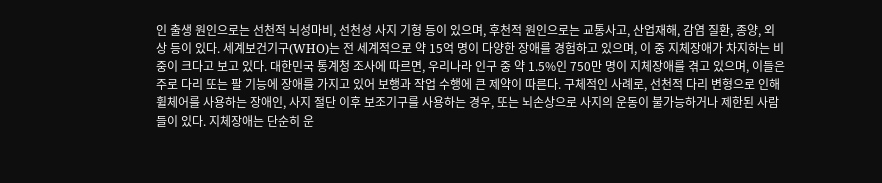인 출생 원인으로는 선천적 뇌성마비, 선천성 사지 기형 등이 있으며, 후천적 원인으로는 교통사고, 산업재해, 감염 질환, 종양, 외상 등이 있다. 세계보건기구(WHO)는 전 세계적으로 약 15억 명이 다양한 장애를 경험하고 있으며, 이 중 지체장애가 차지하는 비중이 크다고 보고 있다. 대한민국 통계청 조사에 따르면, 우리나라 인구 중 약 1.5%인 750만 명이 지체장애를 겪고 있으며, 이들은 주로 다리 또는 팔 기능에 장애를 가지고 있어 보행과 작업 수행에 큰 제약이 따른다. 구체적인 사례로, 선천적 다리 변형으로 인해 휠체어를 사용하는 장애인, 사지 절단 이후 보조기구를 사용하는 경우, 또는 뇌손상으로 사지의 운동이 불가능하거나 제한된 사람들이 있다. 지체장애는 단순히 운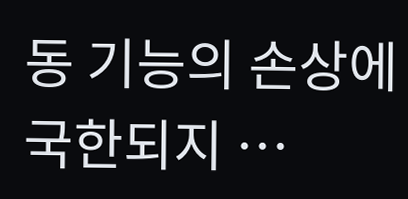동 기능의 손상에 국한되지 …